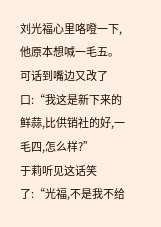刘光福心里咯噔一下,他原本想喊一毛五。
可话到嘴边又改了口:“我这是新下来的鲜蒜,比供销社的好,一毛四,怎么样?”
于莉听见这话笑了:“光福,不是我不给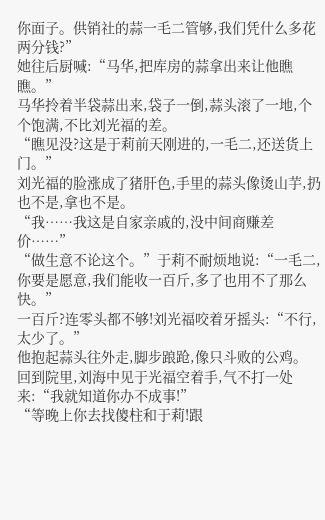你面子。供销社的蒜一毛二管够,我们凭什么多花两分钱?”
她往后厨喊:“马华,把库房的蒜拿出来让他瞧瞧。”
马华拎着半袋蒜出来,袋子一倒,蒜头滚了一地,个个饱满,不比刘光福的差。
“瞧见没?这是于莉前天刚进的,一毛二,还送货上门。”
刘光福的脸涨成了猪肝色,手里的蒜头像烫山芋,扔也不是,拿也不是。
“我……我这是自家亲戚的,没中间商赚差价……”
“做生意不论这个。”于莉不耐烦地说:“一毛二,你要是愿意,我们能收一百斤,多了也用不了那么快。”
一百斤?连零头都不够!刘光福咬着牙摇头:“不行,太少了。”
他抱起蒜头往外走,脚步踉跄,像只斗败的公鸡。
回到院里,刘海中见于光福空着手,气不打一处来:“我就知道你办不成事!”
“等晚上你去找傻柱和于莉!跟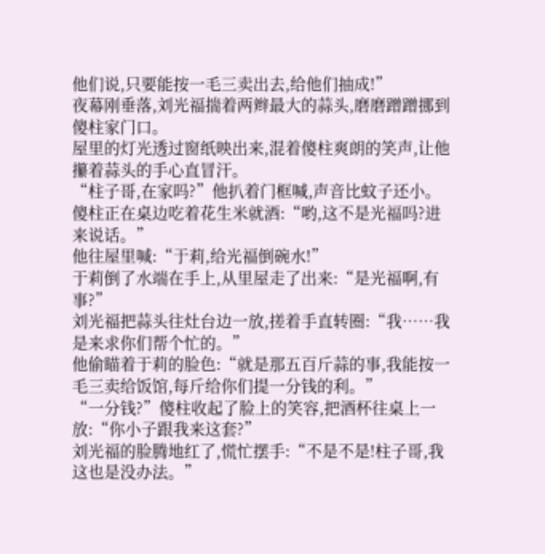他们说,只要能按一毛三卖出去,给他们抽成!”
夜幕刚垂落,刘光福揣着两辫最大的蒜头,磨磨蹭蹭挪到傻柱家门口。
屋里的灯光透过窗纸映出来,混着傻柱爽朗的笑声,让他攥着蒜头的手心直冒汗。
“柱子哥,在家吗?”他扒着门框喊,声音比蚊子还小。
傻柱正在桌边吃着花生米就酒:“哟,这不是光福吗?进来说话。”
他往屋里喊:“于莉,给光福倒碗水!”
于莉倒了水端在手上,从里屋走了出来:“是光福啊,有事?”
刘光福把蒜头往灶台边一放,搓着手直转圈:“我……我是来求你们帮个忙的。”
他偷瞄着于莉的脸色:“就是那五百斤蒜的事,我能按一毛三卖给饭馆,每斤给你们提一分钱的利。”
“一分钱?”傻柱收起了脸上的笑容,把酒杯往桌上一放:“你小子跟我来这套?”
刘光福的脸腾地红了,慌忙摆手:“不是不是!柱子哥,我这也是没办法。”